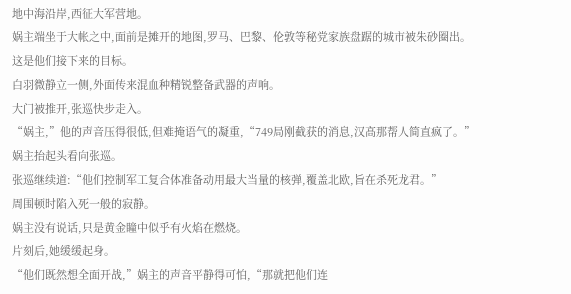地中海沿岸,西征大军营地。
娲主端坐于大帐之中,面前是摊开的地图,罗马、巴黎、伦敦等秘党家族盘踞的城市被朱砂圈出。
这是他们接下来的目标。
白羽微静立一侧,外面传来混血种精锐整备武器的声响。
大门被推开,张巡快步走入。
“娲主,”他的声音压得很低,但难掩语气的凝重,“749局刚截获的消息,汉高那帮人简直疯了。”
娲主抬起头看向张巡。
张巡继续道:“他们控制军工复合体准备动用最大当量的核弹,覆盖北欧,旨在杀死龙君。”
周围顿时陷入死一般的寂静。
娲主没有说话,只是黄金瞳中似乎有火焰在燃烧。
片刻后,她缓缓起身。
“他们既然想全面开战,”娲主的声音平静得可怕,“那就把他们连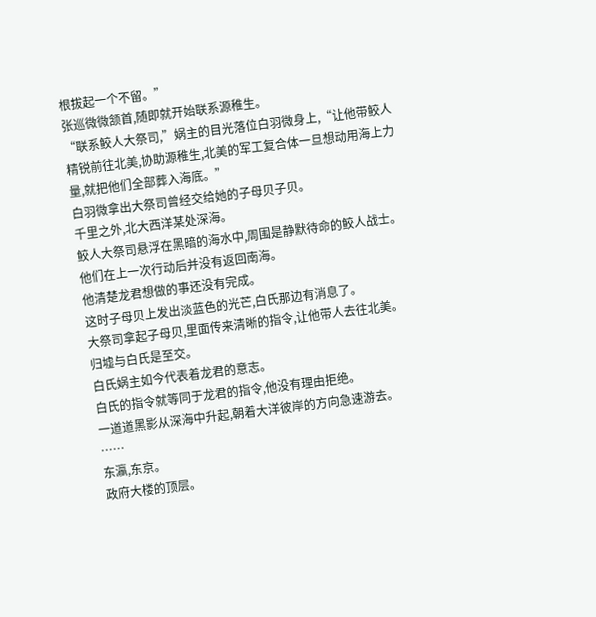根拔起一个不留。”
张巡微微颔首,随即就开始联系源稚生。
“联系鲛人大祭司,”娲主的目光落位白羽微身上,“让他带鲛人精锐前往北美,协助源稚生,北美的军工复合体一旦想动用海上力量,就把他们全部葬入海底。”
白羽微拿出大祭司曾经交给她的子母贝子贝。
千里之外,北大西洋某处深海。
鲛人大祭司悬浮在黑暗的海水中,周围是静默待命的鲛人战士。
他们在上一次行动后并没有返回南海。
他清楚龙君想做的事还没有完成。
这时子母贝上发出淡蓝色的光芒,白氏那边有消息了。
大祭司拿起子母贝,里面传来清晰的指令,让他带人去往北美。
归墟与白氏是至交。
白氏娲主如今代表着龙君的意志。
白氏的指令就等同于龙君的指令,他没有理由拒绝。
一道道黑影从深海中升起,朝着大洋彼岸的方向急速游去。
……
东瀛,东京。
政府大楼的顶层。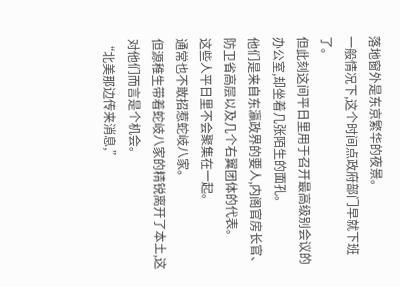落地窗外是东京繁华的夜景。
一般情况下,这个时间点政府部门早就下班了。
但此刻这间平日里用于召开最高级别会议的办公室,却坐着几张陌生的面孔。
他们是来自东瀛政界的要人,内阁官房长官、防卫省高层以及几个右翼团体的代表。
这些人平日里不会聚集在一起。
通常也不敢招惹蛇岐八家。
但源稚生带着蛇岐八家的精锐离开了本土,这对他们而言是个机会。
“北美那边传来消息,”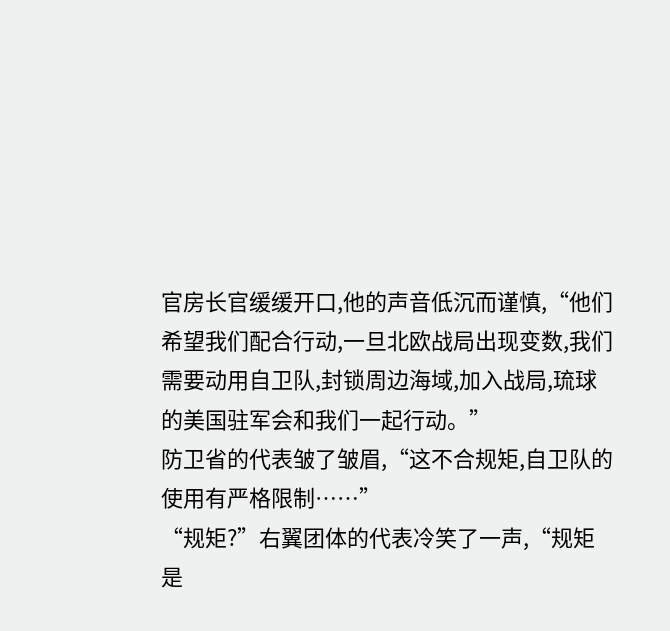官房长官缓缓开口,他的声音低沉而谨慎,“他们希望我们配合行动,一旦北欧战局出现变数,我们需要动用自卫队,封锁周边海域,加入战局,琉球的美国驻军会和我们一起行动。”
防卫省的代表皱了皱眉,“这不合规矩,自卫队的使用有严格限制……”
“规矩?”右翼团体的代表冷笑了一声,“规矩是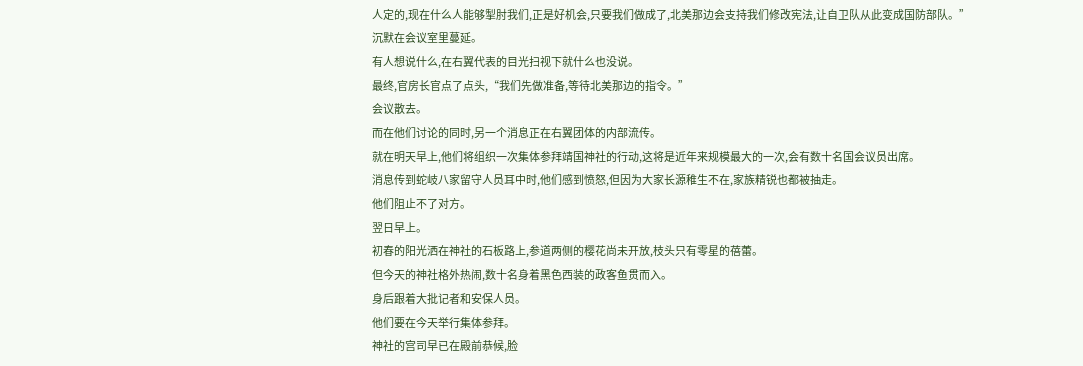人定的,现在什么人能够掣肘我们,正是好机会,只要我们做成了,北美那边会支持我们修改宪法,让自卫队从此变成国防部队。”
沉默在会议室里蔓延。
有人想说什么,在右翼代表的目光扫视下就什么也没说。
最终,官房长官点了点头,“我们先做准备,等待北美那边的指令。”
会议散去。
而在他们讨论的同时,另一个消息正在右翼团体的内部流传。
就在明天早上,他们将组织一次集体参拜靖国神社的行动,这将是近年来规模最大的一次,会有数十名国会议员出席。
消息传到蛇岐八家留守人员耳中时,他们感到愤怒,但因为大家长源稚生不在,家族精锐也都被抽走。
他们阻止不了对方。
翌日早上。
初春的阳光洒在神社的石板路上,参道两侧的樱花尚未开放,枝头只有零星的蓓蕾。
但今天的神社格外热闹,数十名身着黑色西装的政客鱼贯而入。
身后跟着大批记者和安保人员。
他们要在今天举行集体参拜。
神社的宫司早已在殿前恭候,脸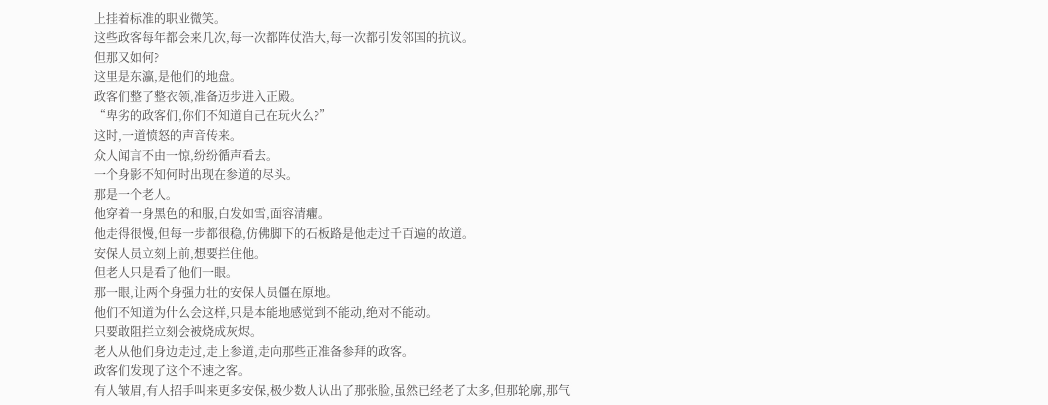上挂着标准的职业微笑。
这些政客每年都会来几次,每一次都阵仗浩大,每一次都引发邻国的抗议。
但那又如何?
这里是东瀛,是他们的地盘。
政客们整了整衣领,准备迈步进入正殿。
“卑劣的政客们,你们不知道自己在玩火么?”
这时,一道愤怒的声音传来。
众人闻言不由一惊,纷纷循声看去。
一个身影不知何时出现在参道的尽头。
那是一个老人。
他穿着一身黑色的和服,白发如雪,面容清癯。
他走得很慢,但每一步都很稳,仿佛脚下的石板路是他走过千百遍的故道。
安保人员立刻上前,想要拦住他。
但老人只是看了他们一眼。
那一眼,让两个身强力壮的安保人员僵在原地。
他们不知道为什么会这样,只是本能地感觉到不能动,绝对不能动。
只要敢阻拦立刻会被烧成灰烬。
老人从他们身边走过,走上参道,走向那些正准备参拜的政客。
政客们发现了这个不速之客。
有人皱眉,有人招手叫来更多安保,极少数人认出了那张脸,虽然已经老了太多,但那轮廓,那气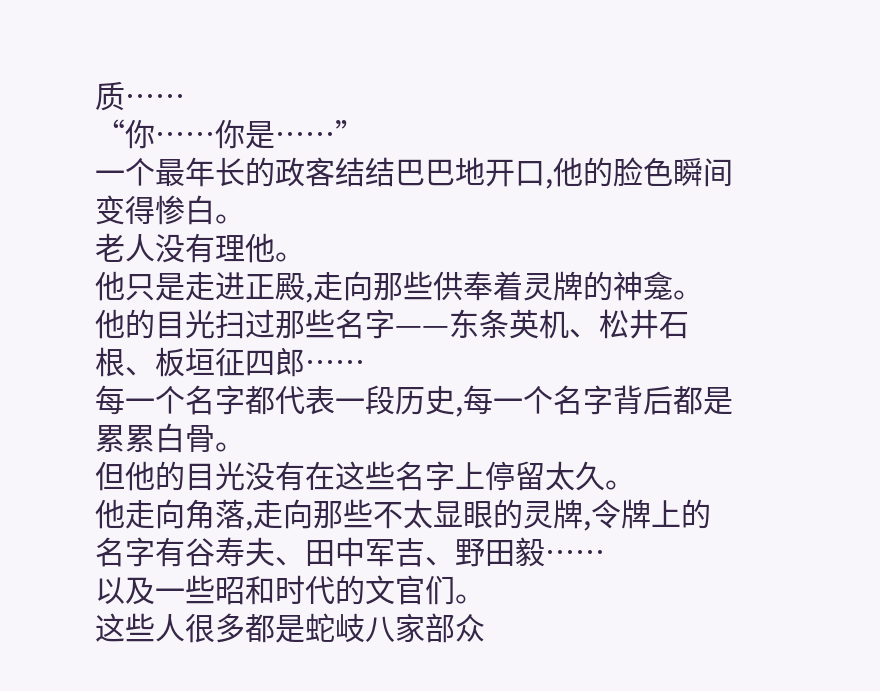质……
“你……你是……”
一个最年长的政客结结巴巴地开口,他的脸色瞬间变得惨白。
老人没有理他。
他只是走进正殿,走向那些供奉着灵牌的神龛。
他的目光扫过那些名字——东条英机、松井石根、板垣征四郎……
每一个名字都代表一段历史,每一个名字背后都是累累白骨。
但他的目光没有在这些名字上停留太久。
他走向角落,走向那些不太显眼的灵牌,令牌上的名字有谷寿夫、田中军吉、野田毅……
以及一些昭和时代的文官们。
这些人很多都是蛇岐八家部众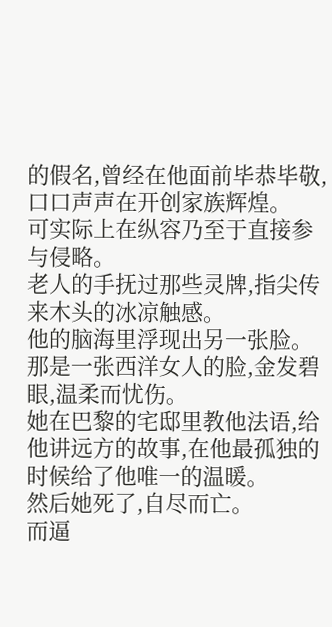的假名,曾经在他面前毕恭毕敬,口口声声在开创家族辉煌。
可实际上在纵容乃至于直接参与侵略。
老人的手抚过那些灵牌,指尖传来木头的冰凉触感。
他的脑海里浮现出另一张脸。
那是一张西洋女人的脸,金发碧眼,温柔而忧伤。
她在巴黎的宅邸里教他法语,给他讲远方的故事,在他最孤独的时候给了他唯一的温暖。
然后她死了,自尽而亡。
而逼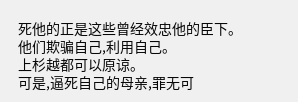死他的正是这些曾经效忠他的臣下。
他们欺骗自己,利用自己。
上杉越都可以原谅。
可是,逼死自己的母亲,罪无可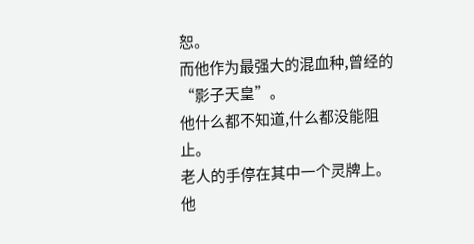恕。
而他作为最强大的混血种,曾经的“影子天皇”。
他什么都不知道,什么都没能阻止。
老人的手停在其中一个灵牌上。
他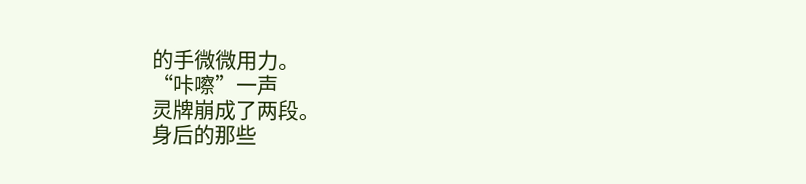的手微微用力。
“咔嚓”一声
灵牌崩成了两段。
身后的那些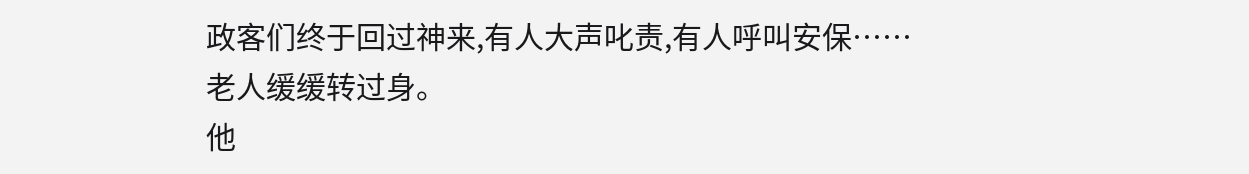政客们终于回过神来,有人大声叱责,有人呼叫安保……
老人缓缓转过身。
他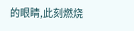的眼睛,此刻燃烧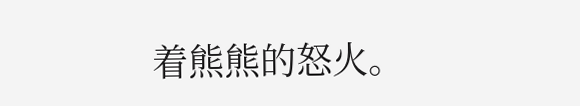着熊熊的怒火。